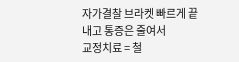자가결찰 브라켓 빠르게 끝내고 통증은 줄여서
교정치료 = 철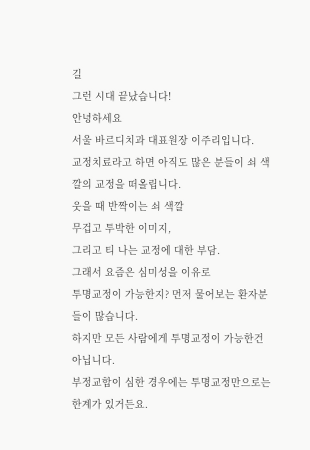길
그런 시대 끝났습니다!
안녕하세요
서울 바르디치과 대표원장 이주리입니다.
교정치료라고 하면 아직도 많은 분들이 쇠 색깔의 교정을 떠올립니다.
웃을 때 반짝이는 쇠 색깔
무겁고 투박한 이미지,
그리고 티 나는 교정에 대한 부담.
그래서 요즘은 심미성을 이유로
투명교정이 가능한지? 먼저 물어보는 환자분들이 많습니다.
하지만 모든 사람에게 투명교정이 가능한건 아닙니다.
부정교합이 심한 경우에는 투명교정만으로는 한계가 있거든요.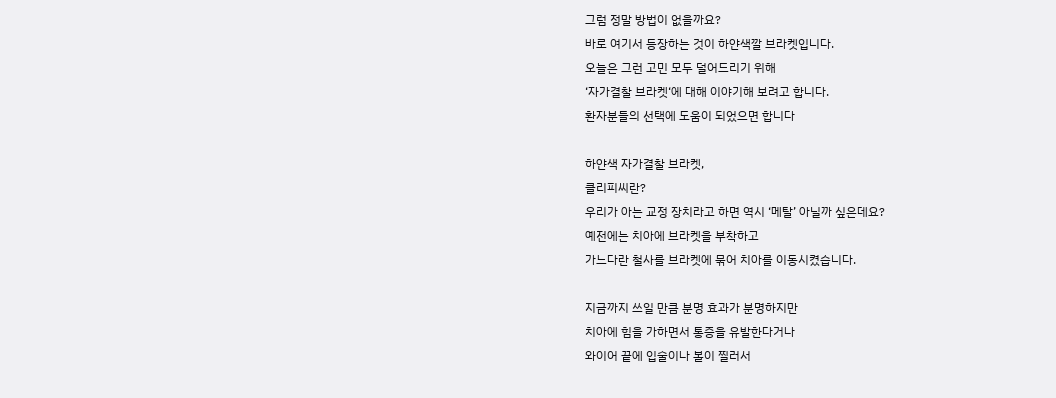그럼 정말 방법이 없을까요?
바로 여기서 등장하는 것이 하얀색깔 브라켓입니다.
오늘은 그런 고민 모두 덜어드리기 위해
‘자가결찰 브라켓‘에 대해 이야기해 보려고 합니다.
환자분들의 선택에 도움이 되었으면 합니다

하얀색 자가결찰 브라켓,
클리피씨란?
우리가 아는 교정 장치라고 하면 역시 ‘메탈’ 아닐까 싶은데요?
예전에는 치아에 브라켓을 부착하고
가느다란 철사를 브라켓에 묶어 치아를 이동시켰습니다.

지금까지 쓰일 만큼 분명 효과가 분명하지만
치아에 힘을 가하면서 통증을 유발한다거나
와이어 끝에 입술이나 볼이 찔러서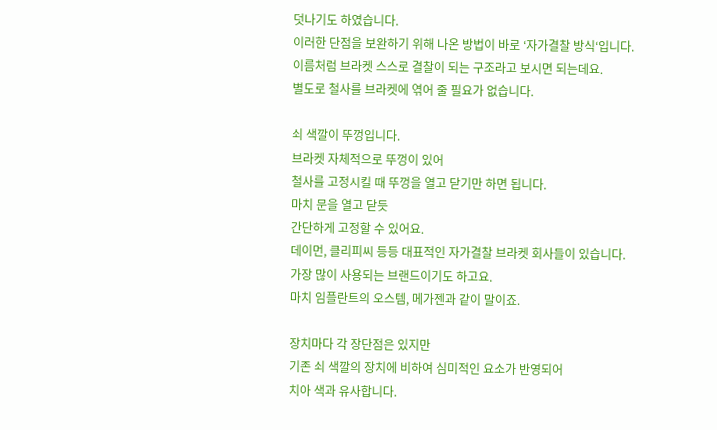덧나기도 하였습니다.
이러한 단점을 보완하기 위해 나온 방법이 바로 ‘자가결찰 방식‘입니다.
이름처럼 브라켓 스스로 결찰이 되는 구조라고 보시면 되는데요.
별도로 철사를 브라켓에 엮어 줄 필요가 없습니다.

쇠 색깔이 뚜껑입니다.
브라켓 자체적으로 뚜껑이 있어
철사를 고정시킬 때 뚜껑을 열고 닫기만 하면 됩니다.
마치 문을 열고 닫듯
간단하게 고정할 수 있어요.
데이먼, 클리피씨 등등 대표적인 자가결찰 브라켓 회사들이 있습니다.
가장 많이 사용되는 브랜드이기도 하고요.
마치 임플란트의 오스템, 메가젠과 같이 말이죠.

장치마다 각 장단점은 있지만
기존 쇠 색깔의 장치에 비하여 심미적인 요소가 반영되어
치아 색과 유사합니다.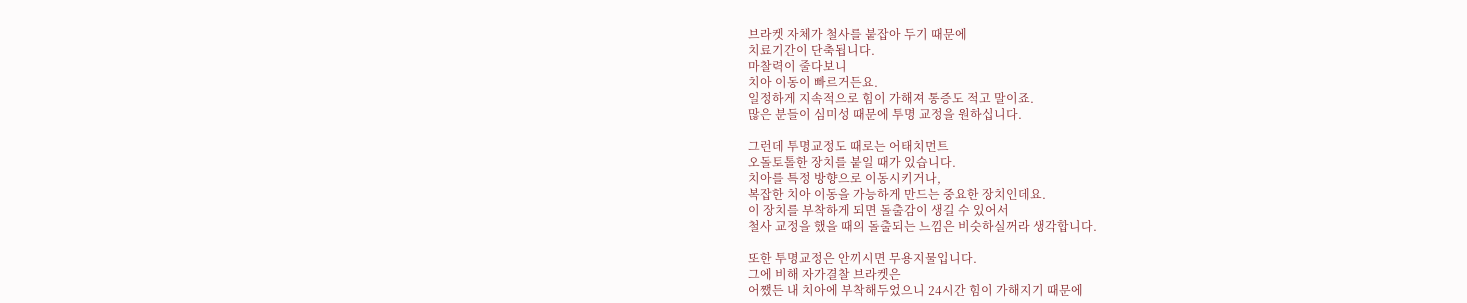브라켓 자체가 철사를 붙잡아 두기 때문에
치료기간이 단축됩니다.
마찰력이 줄다보니
치아 이동이 빠르거든요.
일정하게 지속적으로 힘이 가해져 통증도 적고 말이죠.
많은 분들이 심미성 때문에 투명 교정을 원하십니다.

그런데 투명교정도 때로는 어태치먼트
오돌토톨한 장치를 붙일 때가 있습니다.
치아를 특정 방향으로 이동시키거나,
복잡한 치아 이동을 가능하게 만드는 중요한 장치인데요.
이 장치를 부착하게 되면 돌출감이 생길 수 있어서
철사 교정을 했을 때의 돌출되는 느낌은 비슷하실꺼라 생각합니다.

또한 투명교정은 안끼시면 무용지물입니다.
그에 비해 자가결찰 브라켓은
어쨌든 내 치아에 부착해두었으니 24시간 힘이 가해지기 때문에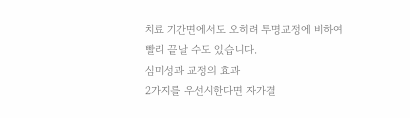치료 기간면에서도 오히려 투명교정에 비하여
빨리 끝날 수도 있습니다.
심미성과 교정의 효과
2가지를 우선시한다면 자가결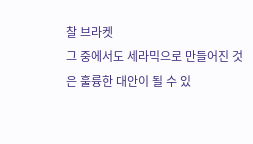찰 브라켓
그 중에서도 세라믹으로 만들어진 것은 훌륭한 대안이 될 수 있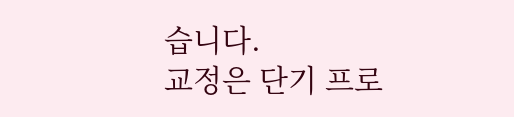습니다.
교정은 단기 프로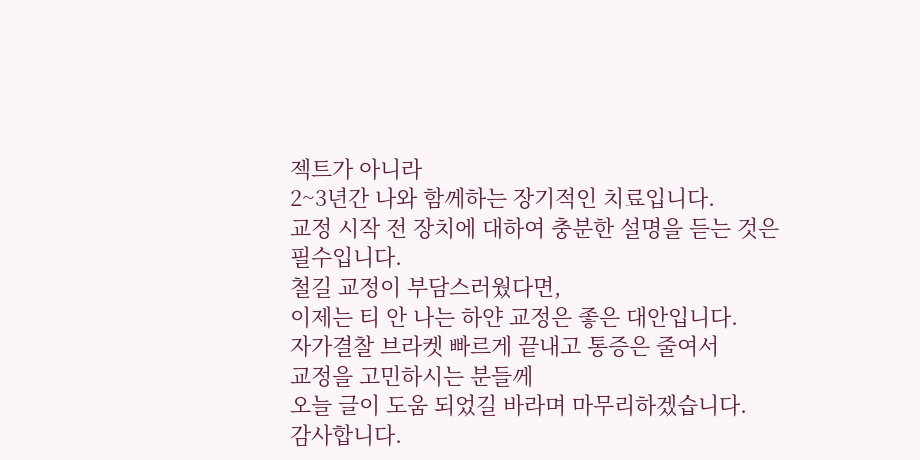젝트가 아니라
2~3년간 나와 함께하는 장기적인 치료입니다.
교정 시작 전 장치에 대하여 충분한 설명을 듣는 것은
필수입니다.
철길 교정이 부담스러웠다면,
이제는 티 안 나는 하얀 교정은 좋은 대안입니다.
자가결찰 브라켓 빠르게 끝내고 통증은 줄여서
교정을 고민하시는 분들께
오늘 글이 도움 되었길 바라며 마무리하겠습니다.
감사합니다.